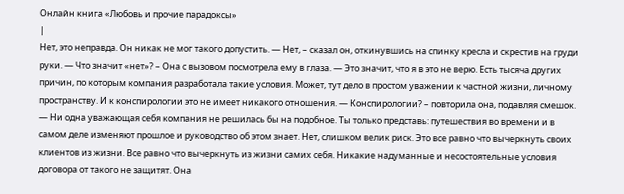Онлайн книга «Любовь и прочие парадоксы»
|
Нет, это неправда. Он никак не мог такого допустить. — Нет, – сказал он, откинувшись на спинку кресла и скрестив на груди руки. — Что значит «нет»? – Она с вызовом посмотрела ему в глаза. — Это значит, что я в это не верю. Есть тысяча других причин, по которым компания разработала такие условия. Может, тут дело в простом уважении к частной жизни, личному пространству. И к конспирологии это не имеет никакого отношения. — Конспирологии? – повторила она, подавляя смешок. — Ни одна уважающая себя компания не решилась бы на подобное. Ты только представь: путешествия во времени и в самом деле изменяют прошлое и руководство об этом знает. Нет, слишком велик риск. Это все равно что вычеркнуть своих клиентов из жизни. Все равно что вычеркнуть из жизни самих себя. Никакие надуманные и несостоятельные условия договора от такого не защитят. Она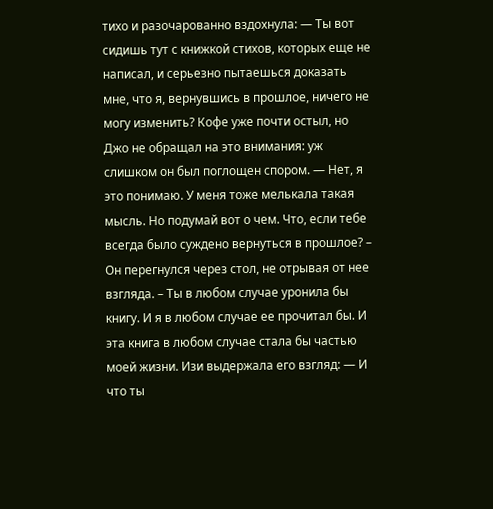тихо и разочарованно вздохнула: — Ты вот сидишь тут с книжкой стихов, которых еще не написал, и серьезно пытаешься доказать мне, что я, вернувшись в прошлое, ничего не могу изменить? Кофе уже почти остыл, но Джо не обращал на это внимания: уж слишком он был поглощен спором. — Нет, я это понимаю. У меня тоже мелькала такая мысль. Но подумай вот о чем. Что, если тебе всегда было суждено вернуться в прошлое? – Он перегнулся через стол, не отрывая от нее взгляда. – Ты в любом случае уронила бы книгу. И я в любом случае ее прочитал бы. И эта книга в любом случае стала бы частью моей жизни. Изи выдержала его взгляд: — И что ты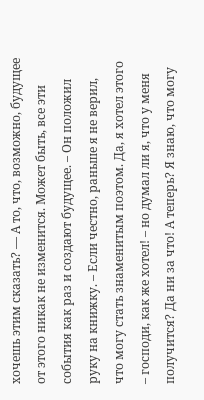хочешь этим сказать? — А то, что, возможно, будущее от этого никак не изменится. Может быть, все эти события как раз и создают будущее. – Он положил руку на книжку. – Если честно, раньше я не верил, что могу стать знаменитым поэтом. Да, я хотел этого – господи, как же хотел! – но думал ли я, что у меня получится? Да ни за что! А теперь? Я знаю, что могу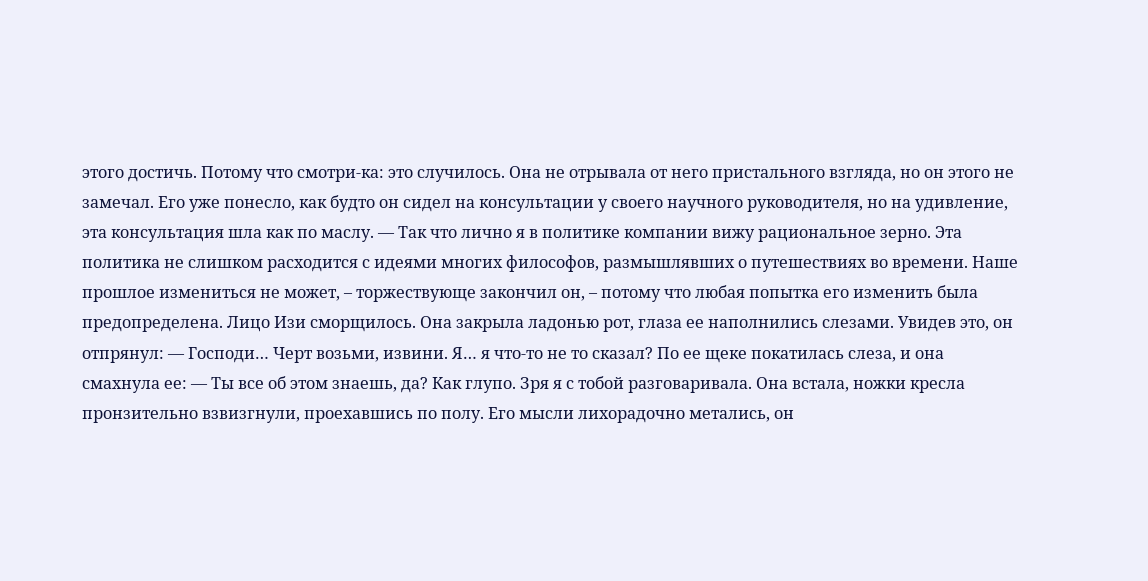этого достичь. Потому что смотри-ка: это случилось. Она не отрывала от него пристального взгляда, но он этого не замечал. Его уже понесло, как будто он сидел на консультации у своего научного руководителя, но на удивление, эта консультация шла как по маслу. — Так что лично я в политике компании вижу рациональное зерно. Эта политика не слишком расходится с идеями многих философов, размышлявших о путешествиях во времени. Наше прошлое измениться не может, – торжествующе закончил он, – потому что любая попытка его изменить была предопределена. Лицо Изи сморщилось. Она закрыла ладонью рот, глаза ее наполнились слезами. Увидев это, он отпрянул: — Господи… Черт возьми, извини. Я… я что-то не то сказал? По ее щеке покатилась слеза, и она смахнула ее: — Ты все об этом знаешь, да? Как глупо. Зря я с тобой разговаривала. Она встала, ножки кресла пронзительно взвизгнули, проехавшись по полу. Его мысли лихорадочно метались, он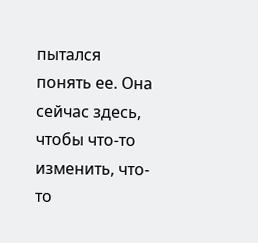пытался понять ее. Она сейчас здесь, чтобы что-то изменить, что-то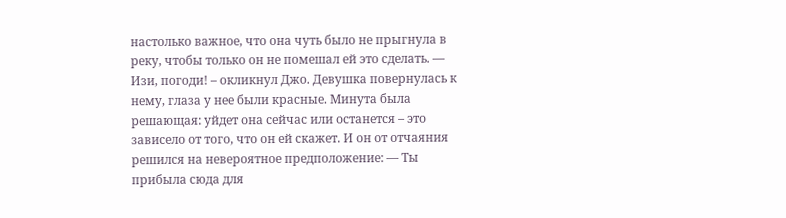настолько важное, что она чуть было не прыгнула в реку, чтобы только он не помешал ей это сделать. — Изи, погоди! – окликнул Джо. Девушка повернулась к нему, глаза у нее были красные. Минута была решающая: уйдет она сейчас или останется – это зависело от того, что он ей скажет. И он от отчаяния решился на невероятное предположение: — Ты прибыла сюда для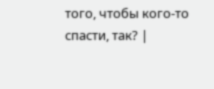того, чтобы кого-то спасти, так? |